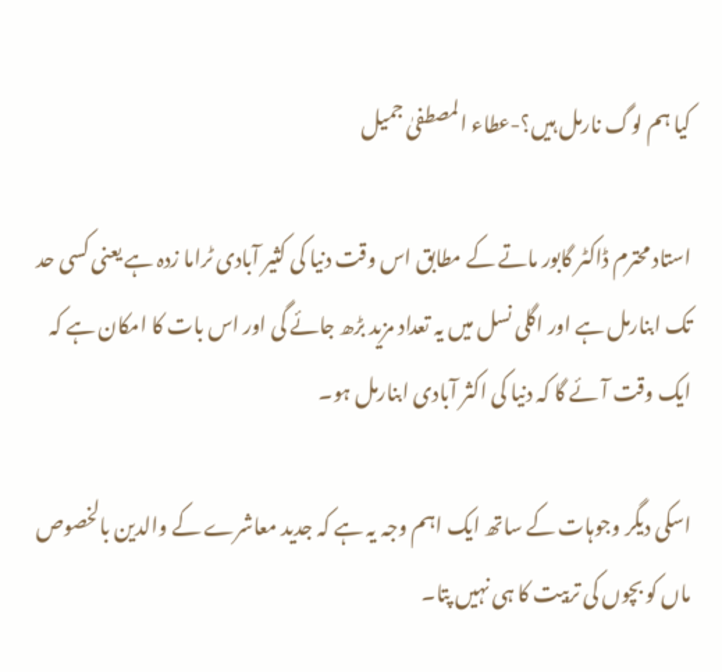کیا ہم لوگ نارمل ہیں؟-عطاء المصطفیٰ جمیل

استاد محترم ڈاکٹر گابور ماتے کے مطابق اس وقت دنیا کی کثیر آبادی ٹراما زدہ ہے یعنی کسی حد تک ابنارمل ہے اور اگلی نسل میں یہ تعداد مزید بڑھ جائے گی اور اس بات کا امکان ہے کہ ایک وقت آئے گا کہ دنیا کی اکثر آبادی ابنارمل ہو۔

اسکی دیگر وجوہات کے ساتھ ایک اہم وجہ یہ ہے کہ جدید معاشرے کے والدین بالخصوص ماں کو بچوں کی تربیت کا ہی نہیں پتا۔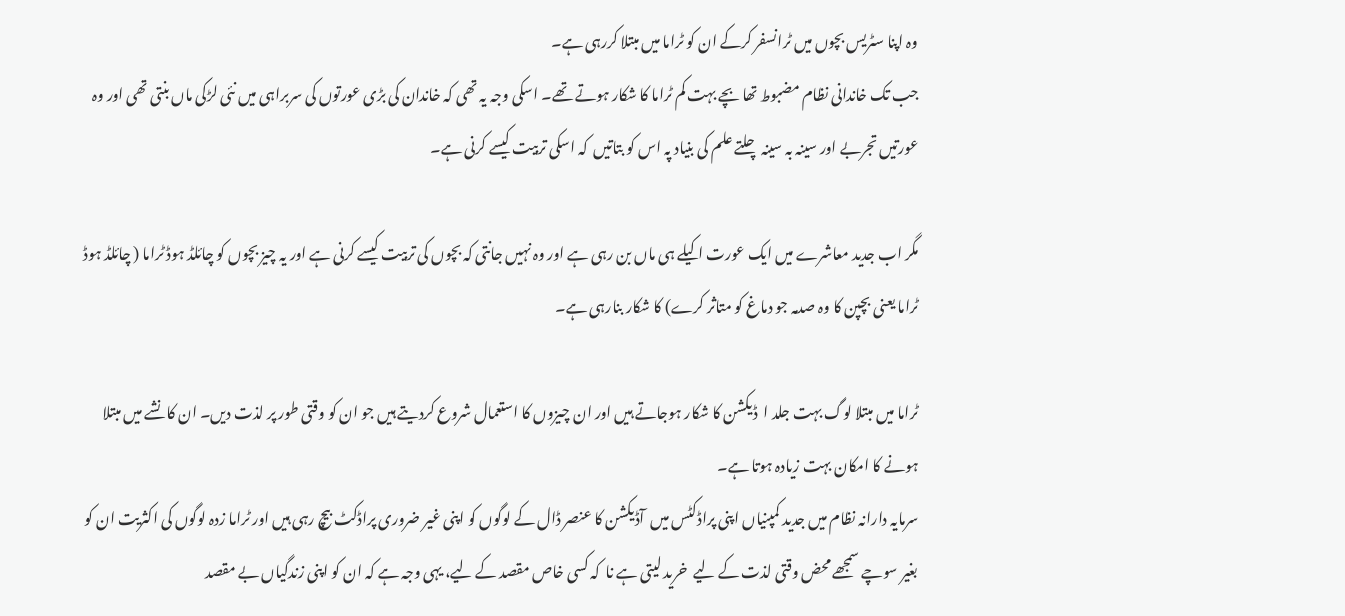وہ اپنا سٹریس بچوں میں ٹرانسفر کرکے ان کو ٹراما میں مبتلا کررہی ہے۔
جب تک خاندانی نظام مضبوط تھا بچے بہت کم ٹراما کا شکار ہوتے تھے۔ اسکی وجہ یہ تھی کہ خاندان کی بڑی عورتوں کی سربراہی میں نئی لڑکی ماں بنتی تھی اور وہ عورتیں تجربے اور سینہ بہ سینہ چلتے علم کی بنیاد پہ اس کو بتاتیں  کہ اسکی تربیت کیسے کرنی ہے۔

مگر اب جدید معاشرے میں ایک عورت اکیلے ہی ماں بن رہی ہے اور وہ نہیں جانتی کہ بچوں کی تربیت کیسے کرنی ہے اور یہ چیز بچوں کو چائلڈ ہوڈ ٹراما ( چائلڈ ہوڈ ٹراما یعنی بچپن کا وہ صدمہ جو دماغ کو متاثر کرے) کا شکار بنارہی ہے۔

ٹراما میں مبتلا لوگ بہت جلد ا  ڈیکشن کا شکار ہوجاتے ہیں اور ان چیزوں کا استعمال شروع کردیتے ہیں جو ان کو وقتی طور پر لذت دیں۔ ان کا نشے میں مبتلا ہونے کا امکان بہت زیادہ ہوتا ہے۔
سرمایہ دارانہ نظام میں جدید کمپنیاں اپنی پراڈکٹس میں  آڈیکشن کا عنصر ڈال کے لوگوں کو اپنی غیر ضروری پراڈکٹ بیچ رہی ہیں اور ٹراما زدہ لوگوں کی اکثریت ان کو بغیر سوچے سمجھے محض وقتی لذت کے لیے  خرید لیتی ہے نا  کہ کسی خاص مقصد کے لیے، یہی وجہ ہے کہ ان کو اپنی زندگیاں بے مقصد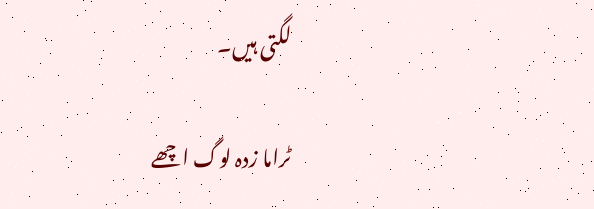لگتی ہیں۔

ٹراما زدہ لوگ اچھے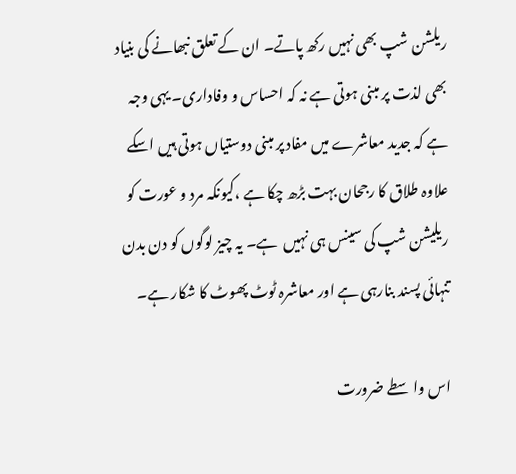ریلشن شپ بھی نہیں رکھ پاتے۔ ان کے تعلق نبھانے کی بنیاد بھی لذت پر مبنی ہوتی ہے نہ کہ احساس و وفاداری۔ یہی وجہ ہے کہ جدید معاشرے میں مفاد پر مبنی دوستیاں ہوتی ہیں اسکے علاوہ طلاق کا رجحان بہت بڑھ چکا ہے ،کیونکہ مرد و عورت کو ریلیشن شپ کی سینس ہی نہیں  ہے۔ یہ چیز لوگوں کو دن بدن تنہائی پسند بنارہی ہے اور معاشرہ ٹوٹ پھوٹ کا شکار ہے۔

اس واسطے ضرورت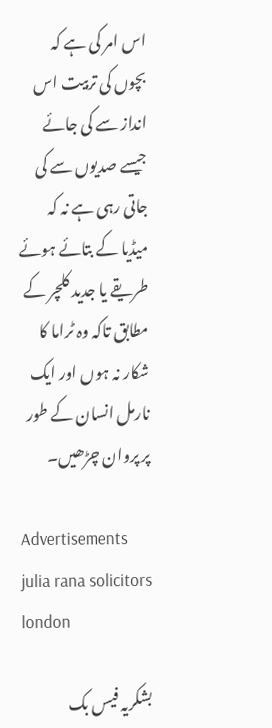اس امر کی ہے کہ بچوں کی تربیت اس انداز سے کی جائے جیسے صدیوں سے کی جاتی رہی ہے نہ کہ میڈیا کے بتائے ہوئے طریقے یا جدید کلچر کے مطابق تاکہ وہ ٹراما کا شکار نہ ہوں اور ایک نارمل انسان کے طور پر پروان چڑھیں۔

Advertisements
julia rana solicitors london

بشکریہ فیس بک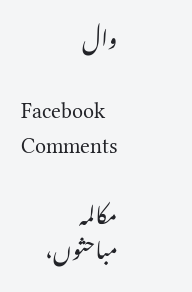وال

Facebook Comments

مکالمہ
مباحثوں،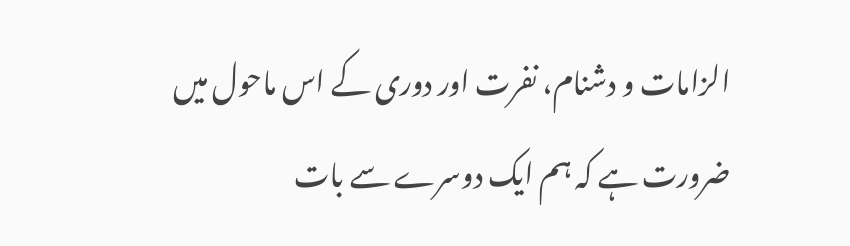الزامات و دشنام، نفرت اور دوری کے اس ماحول میں ضرورت ہے کہ ہم ایک دوسرے سے بات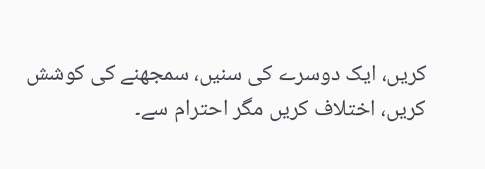کریں، ایک دوسرے کی سنیں، سمجھنے کی کوشش کریں، اختلاف کریں مگر احترام سے۔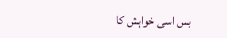بس اسی خواہش کا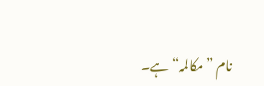نام ”مکالمہ“ ہے۔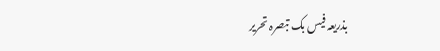بذریعہ فیس بک تبصرہ تحریر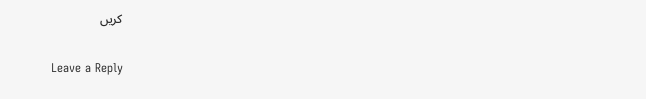کریں

Leave a Reply